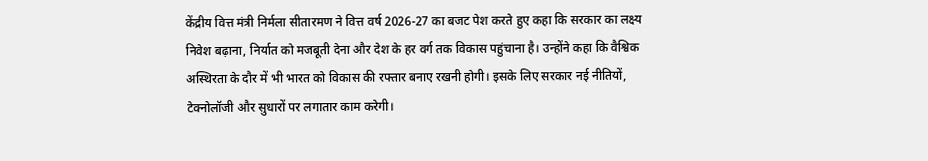केंद्रीय वित्त मंत्री निर्मला सीतारमण ने वित्त वर्ष 2026-27 का बजट पेश करते हुए कहा कि सरकार का लक्ष्य निवेश बढ़ाना, निर्यात को मजबूती देना और देश के हर वर्ग तक विकास पहुंचाना है। उन्होंने कहा कि वैश्विक अस्थिरता के दौर में भी भारत को विकास की रफ्तार बनाए रखनी होगी। इसके लिए सरकार नई नीतियों, टेक्नोलॉजी और सुधारों पर लगातार काम करेगी।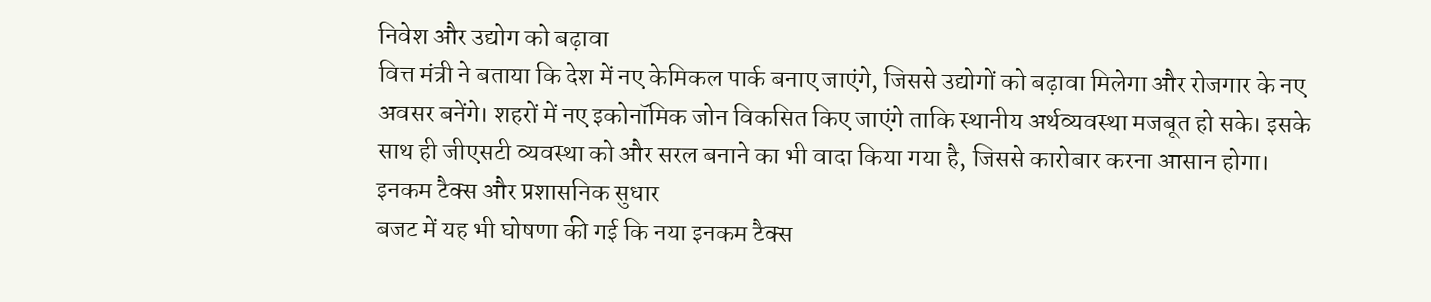निवेश और उद्योग को बढ़ावा
वित्त मंत्री ने बताया कि देश में नए केमिकल पार्क बनाए जाएंगे, जिससे उद्योगों को बढ़ावा मिलेगा और रोजगार के नए अवसर बनेंगे। शहरों में नए इकोनॉमिक जोन विकसित किए जाएंगे ताकि स्थानीय अर्थव्यवस्था मजबूत हो सके। इसके साथ ही जीएसटी व्यवस्था को और सरल बनाने का भी वादा किया गया है, जिससे कारोबार करना आसान होगा।
इनकम टैक्स और प्रशासनिक सुधार
बजट में यह भी घोषणा की गई कि नया इनकम टैक्स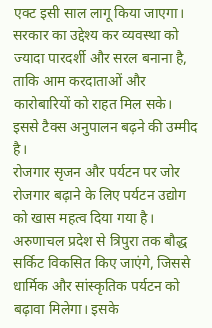एक्ट इसी साल लागू किया जाएगा। सरकार का उद्देश्य कर व्यवस्था को ज्यादा पारदर्शी और सरल बनाना है, ताकि आम करदाताओं और कारोबारियों को राहत मिल सके। इससे टैक्स अनुपालन बढ़ने की उम्मीद है।
रोजगार सृजन और पर्यटन पर जोर
रोजगार बढ़ाने के लिए पर्यटन उद्योग को खास महत्व दिया गया है। अरुणाचल प्रदेश से त्रिपुरा तक बौद्ध सर्किट विकसित किए जाएंगे, जिससे धार्मिक और सांस्कृतिक पर्यटन को बढ़ावा मिलेगा। इसके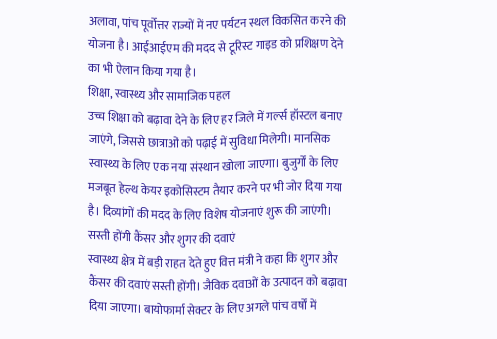अलावा, पांच पूर्वोत्तर राज्यों में नए पर्यटन स्थल विकसित करने की योजना है। आईआईएम की मदद से टूरिस्ट गाइड को प्रशिक्षण देने का भी ऐलान किया गया है।
शिक्षा, स्वास्थ्य और सामाजिक पहल
उच्च शिक्षा को बढ़ावा देने के लिए हर जिले में गर्ल्स हॉस्टल बनाए जाएंगे, जिससे छात्राओं को पढ़ाई में सुविधा मिलेगी। मानसिक स्वास्थ्य के लिए एक नया संस्थान खोला जाएगा। बुजुर्गों के लिए मजबूत हेल्थ केयर इकोसिस्टम तैयार करने पर भी जोर दिया गया है। दिव्यांगों की मदद के लिए विशेष योजनाएं शुरू की जाएंगी।
सस्ती होंगी कैंसर और शुगर की दवाएं
स्वास्थ्य क्षेत्र में बड़ी राहत देते हुए वित्त मंत्री ने कहा कि शुगर और कैंसर की दवाएं सस्ती होंगी। जैविक दवाओं के उत्पादन को बढ़ावा दिया जाएगा। बायोफार्मा सेक्टर के लिए अगले पांच वर्षों में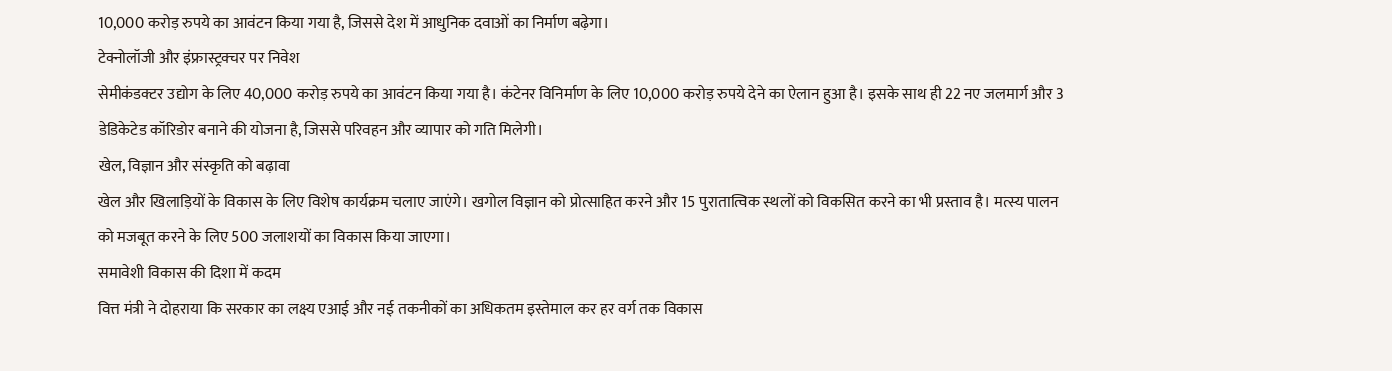10,000 करोड़ रुपये का आवंटन किया गया है, जिससे देश में आधुनिक दवाओं का निर्माण बढ़ेगा।
टेक्नोलॉजी और इंफ्रास्ट्रक्चर पर निवेश
सेमीकंडक्टर उद्योग के लिए 40,000 करोड़ रुपये का आवंटन किया गया है। कंटेनर विनिर्माण के लिए 10,000 करोड़ रुपये देने का ऐलान हुआ है। इसके साथ ही 22 नए जलमार्ग और 3 डेडिकेटेड कॉरिडोर बनाने की योजना है, जिससे परिवहन और व्यापार को गति मिलेगी।
खेल, विज्ञान और संस्कृति को बढ़ावा
खेल और खिलाड़ियों के विकास के लिए विशेष कार्यक्रम चलाए जाएंगे। खगोल विज्ञान को प्रोत्साहित करने और 15 पुरातात्विक स्थलों को विकसित करने का भी प्रस्ताव है। मत्स्य पालन को मजबूत करने के लिए 500 जलाशयों का विकास किया जाएगा।
समावेशी विकास की दिशा में कदम
वित्त मंत्री ने दोहराया कि सरकार का लक्ष्य एआई और नई तकनीकों का अधिकतम इस्तेमाल कर हर वर्ग तक विकास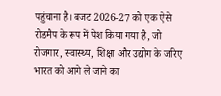पहुंचाना है। बजट 2026-27 को एक ऐसे रोडमैप के रूप में पेश किया गया है, जो रोजगार, स्वास्थ्य, शिक्षा और उद्योग के जरिए भारत को आगे ले जाने का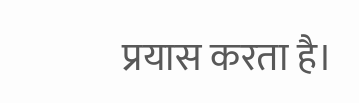प्रयास करता है।